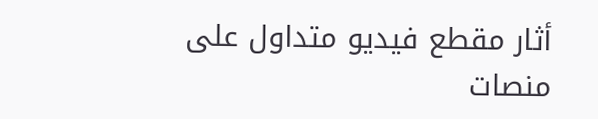أثار مقطع فيديو متداول على منصات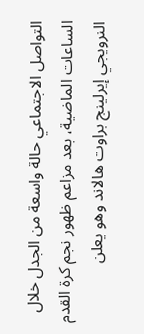التواصل الاجتماعي حالة واسعة من الجدل خلال الساعات الماضية، بعد مزاعم ظهور نجم كرة القدم النرويجي إيرلينج براوت هالاند وهو يعلن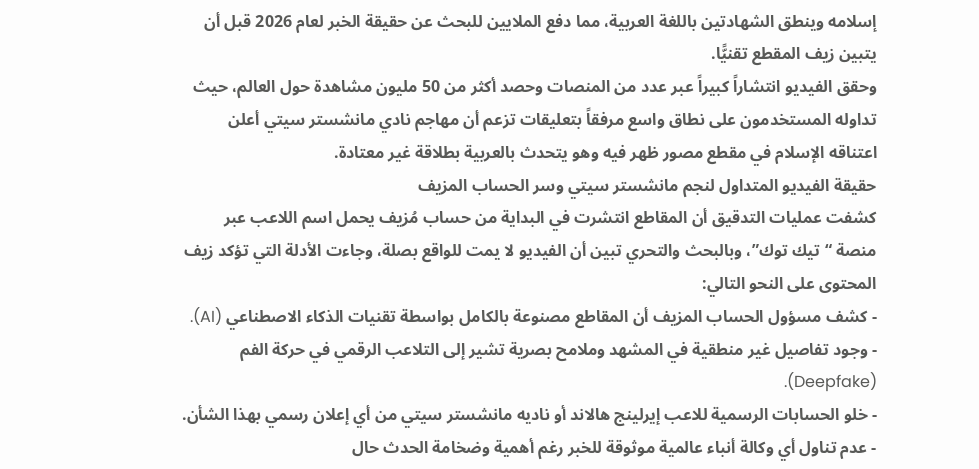إسلامه وينطق الشهادتين باللغة العربية، مما دفع الملايين للبحث عن حقيقة الخبر لعام 2026 قبل أن يتبين زيف المقطع تقنيًّا.
وحقق الفيديو انتشاراً كبيراً عبر عدد من المنصات وحصد أكثر من 50 مليون مشاهدة حول العالم، حيث تداوله المستخدمون على نطاق واسع مرفقاً بتعليقات تزعم أن مهاجم نادي مانشستر سيتي أعلن اعتناقه الإسلام في مقطع مصور ظهر فيه وهو يتحدث بالعربية بطلاقة غير معتادة.
حقيقة الفيديو المتداول لنجم مانشستر سيتي وسر الحساب المزيف
كشفت عمليات التدقيق أن المقاطع انتشرت في البداية من حساب مُزيف يحمل اسم اللاعب عبر منصة “تيك توك”، وبالبحث والتحري تبين أن الفيديو لا يمت للواقع بصلة، وجاءت الأدلة التي تؤكد زيف المحتوى على النحو التالي:
- كشف مسؤول الحساب المزيف أن المقاطع مصنوعة بالكامل بواسطة تقنيات الذكاء الاصطناعي (AI).
- وجود تفاصيل غير منطقية في المشهد وملامح بصرية تشير إلى التلاعب الرقمي في حركة الفم (Deepfake).
- خلو الحسابات الرسمية للاعب إيرلينج هالاند أو ناديه مانشستر سيتي من أي إعلان رسمي بهذا الشأن.
- عدم تناول أي وكالة أنباء عالمية موثوقة للخبر رغم أهمية وضخامة الحدث حال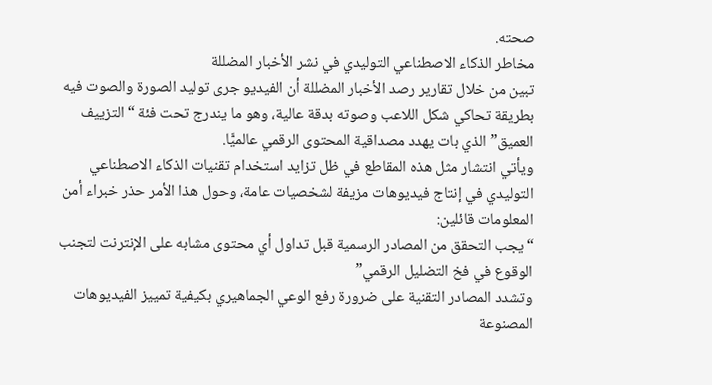صحته.
مخاطر الذكاء الاصطناعي التوليدي في نشر الأخبار المضللة
تبين من خلال تقارير رصد الأخبار المضللة أن الفيديو جرى توليد الصورة والصوت فيه بطريقة تحاكي شكل اللاعب وصوته بدقة عالية، وهو ما يندرج تحت فئة “التزييف العميق” الذي بات يهدد مصداقية المحتوى الرقمي عالميًّا.
ويأتي انتشار مثل هذه المقاطع في ظل تزايد استخدام تقنيات الذكاء الاصطناعي التوليدي في إنتاج فيديوهات مزيفة لشخصيات عامة، وحول هذا الأمر حذر خبراء أمن المعلومات قائلين:
“يجب التحقق من المصادر الرسمية قبل تداول أي محتوى مشابه على الإنترنت لتجنب الوقوع في فخ التضليل الرقمي”
وتشدد المصادر التقنية على ضرورة رفع الوعي الجماهيري بكيفية تمييز الفيديوهات المصنوعة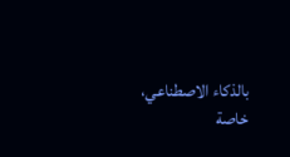بالذكاء الاصطناعي، خاصة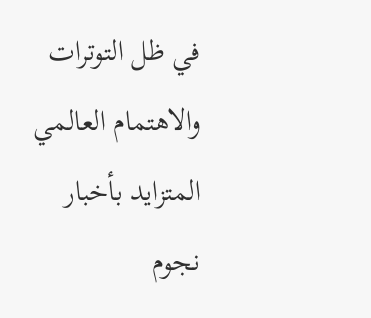في ظل التوترات والاهتمام العالمي المتزايد بأخبار نجوم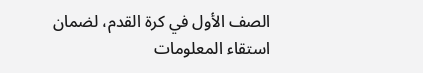الصف الأول في كرة القدم، لضمان استقاء المعلومات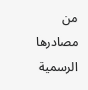من مصادرها الرسمية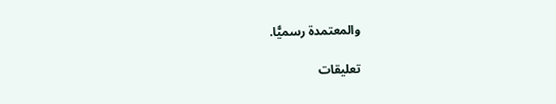والمعتمدة رسميًّا.

تعليقات